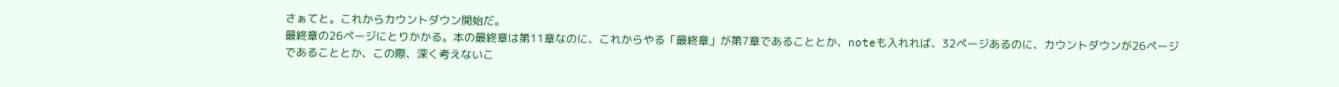さぁてと。これからカウントダウン開始だ。
最終章の26ページにとりかかる。本の最終章は第11章なのに、これからやる「最終章」が第7章であることとか、noteも入れれば、32ページあるのに、カウントダウンが26ページであることとか、この際、深く考えないこ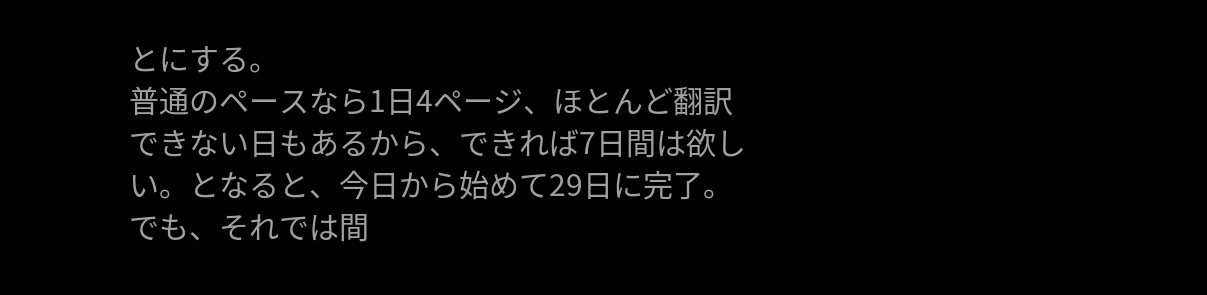とにする。
普通のペースなら1日4ページ、ほとんど翻訳できない日もあるから、できれば7日間は欲しい。となると、今日から始めて29日に完了。でも、それでは間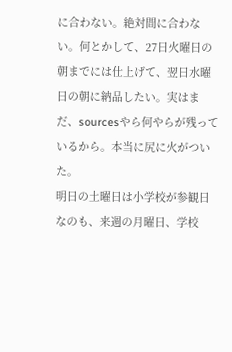に合わない。絶対間に合わない。何とかして、27日火曜日の朝までには仕上げて、翌日水曜日の朝に納品したい。実はまだ、sourcesやら何やらが残っているから。本当に尻に火がついた。
明日の土曜日は小学校が参観日なのも、来週の月曜日、学校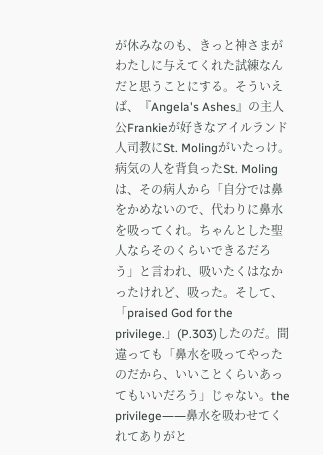が休みなのも、きっと神さまがわたしに与えてくれた試練なんだと思うことにする。そういえば、『Angela's Ashes』の主人公Frankieが好きなアイルランド人司教にSt. Molingがいたっけ。病気の人を背負ったSt. Molingは、その病人から「自分では鼻をかめないので、代わりに鼻水を吸ってくれ。ちゃんとした聖人ならそのくらいできるだろう」と言われ、吸いたくはなかったけれど、吸った。そして、「praised God for the privilege.」(P.303)したのだ。間違っても「鼻水を吸ってやったのだから、いいことくらいあってもいいだろう」じゃない。the privilege――鼻水を吸わせてくれてありがと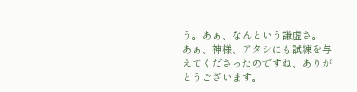う。あぁ、なんという謙虚さ。
あぁ、神様、アタシにも試練を与えてくださったのですね、ありがとうございます。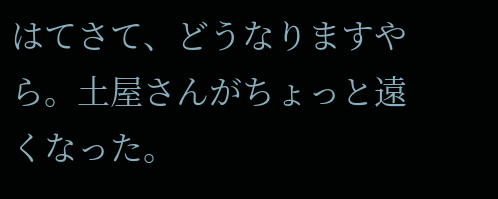はてさて、どうなりますやら。土屋さんがちょっと遠くなった。